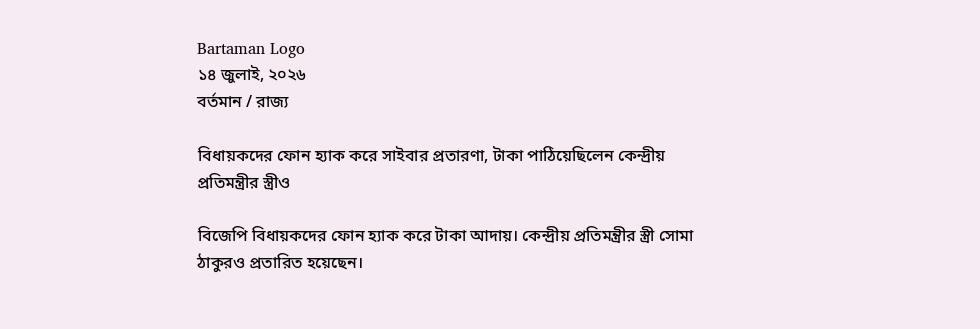Bartaman Logo
১৪ জুলাই, ২০২৬
বর্তমান / রাজ্য

বিধায়কদের ফোন হ্যাক করে সাইবার প্রতারণা, টাকা পাঠিয়েছিলেন কেন্দ্রীয় প্রতিমন্ত্রীর স্ত্রীও

বিজেপি বিধায়কদের ফোন হ্যাক করে টাকা আদায়। কেন্দ্রীয় প্রতিমন্ত্রীর স্ত্রী সোমা ঠাকুরও প্রতারিত হয়েছেন।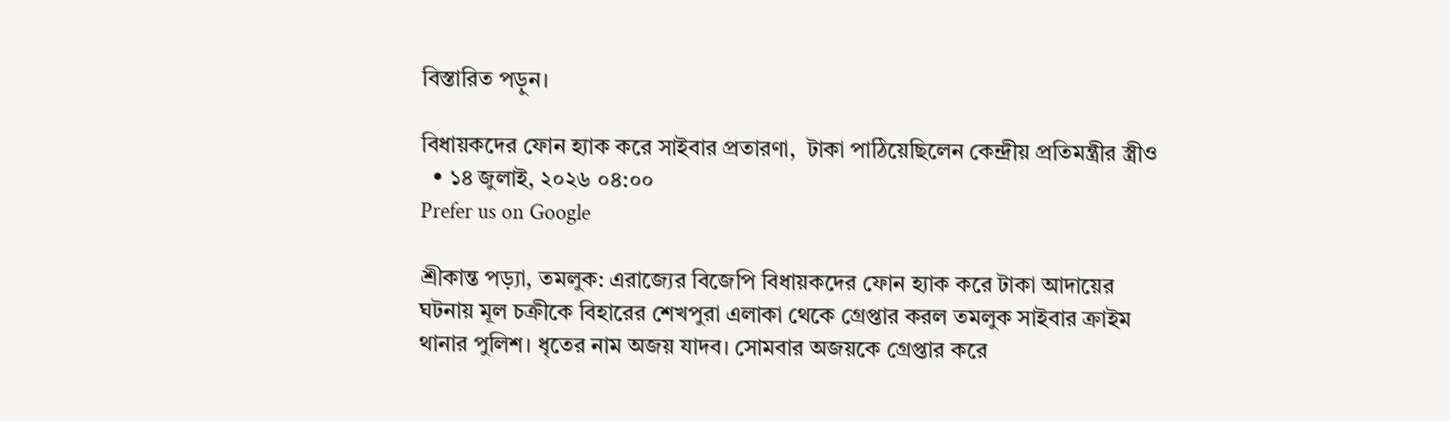বিস্তারিত পড়ুন।

বিধায়কদের ফোন হ্যাক করে সাইবার প্রতারণা,  টাকা পাঠিয়েছিলেন কেন্দ্রীয় প্রতিমন্ত্রীর স্ত্রীও
  • ১৪ জুলাই, ২০২৬ ০৪:০০
Prefer us on Google

শ্রীকান্ত পড়্যা, তমলুক: এরাজ্যের বিজেপি বিধায়কদের ফোন হ্যাক করে টাকা আদায়ের ঘটনায় মূল চক্রীকে বিহারের শেখপুরা এলাকা থেকে গ্রেপ্তার করল তমলুক সাইবার ক্রাইম থানার পুলিশ। ধৃতের নাম অজয় যাদব। সোমবার অজয়কে গ্রেপ্তার করে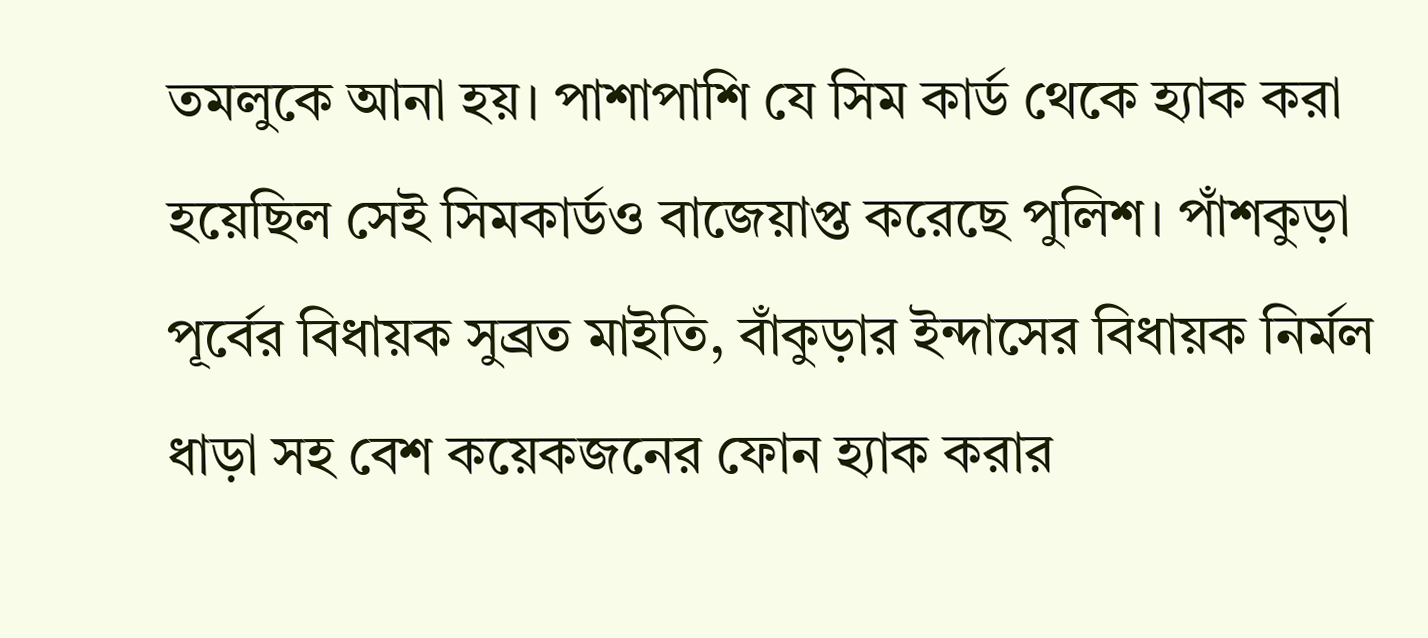তমলুকে আনা হয়। পাশাপাশি যে সিম কার্ড থেকে হ্যাক করা হয়েছিল সেই সিমকার্ডও বাজেয়াপ্ত করেছে পুলিশ। পাঁশকুড়া পূর্বের বিধায়ক সুব্রত মাইতি, বাঁকুড়ার ইন্দাসের বিধায়ক নির্মল ধাড়া সহ বেশ কয়েকজনের ফোন হ্যাক করার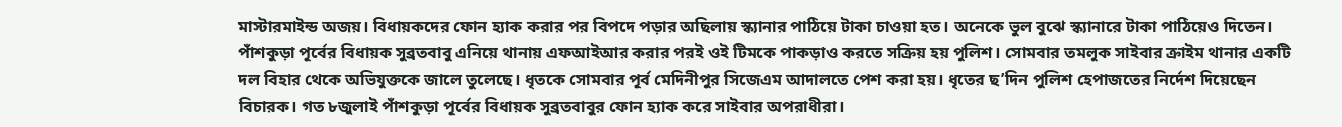মাস্টারমাইন্ড অজয়। বিধায়কদের ফোন হ্যাক করার পর বিপদে পড়ার অছিলায় স্ক্যানার পাঠিয়ে টাকা চাওয়া হত। অনেকে ভুল বুঝে স্ক্যানারে টাকা পাঠিয়েও দিতেন। পাঁশকুড়া পূর্বের বিধায়ক সুব্রতবাবু এনিয়ে থানায় এফআইআর করার পরই ওই টিমকে পাকড়াও করতে সক্রিয় হয় পুলিশ। সোমবার তমলুক সাইবার ক্রাইম থানার একটি দল বিহার থেকে অভিযুক্তকে জালে তুলেছে। ধৃতকে সোমবার পূর্ব মেদিনীপুর সিজেএম আদালতে পেশ করা হয়। ধৃতের ছ’দিন পুলিশ হেপাজতের নির্দেশ দিয়েছেন বিচারক। গত ৮জুলাই পাঁশকুড়া পূর্বের বিধায়ক সুব্রতবাবুর ফোন হ্যাক করে সা‌ইবার অপরাধীরা।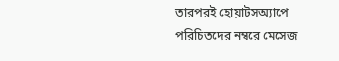তারপরই হোয়াটসঅ্যাপে পরিচিতদের নম্বরে মেসেজ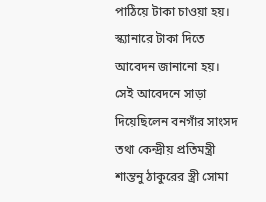পাঠিয়ে টাকা চাওয়া হয়। স্ক্যানারে টাকা দিতে আবেদন জানানো হয়। সেই আবেদনে সাড়া দিয়েছিলেন বনগাঁর সাংসদ তথা কেন্দ্রীয় প্রতিমন্ত্রী শান্তনু ঠাকুরের স্ত্রী সোমা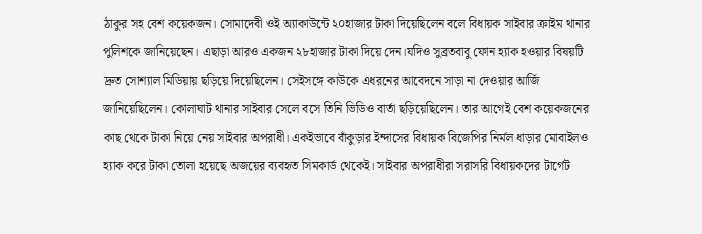ঠাকুর সহ বেশ কয়েকজন। সোমাদেবী ওই অ্যাকাউন্টে ২০হাজার টাকা দিয়েছিলেন বলে বিধায়ক সাইবার ক্রাইম থানার পুলিশকে জানিয়েছেন। এছাড়া আরও একজন ২৮হাজার টাকা দিয়ে দেন।যদিও সুব্রতবাবু ফোন হ্যাক হওয়ার বিষয়টি দ্রুত সোশ্যাল মিডিয়ায় ছড়িয়ে দিয়েছিলেন। সেইসঙ্গে কাউকে এধরনের আবেদনে সাড়া না দেওয়ার আর্জি জানিয়েছিলেন। কোলাঘাট থানার সাইবার সেলে বসে তিনি ভিডিও বার্তা ছড়িয়েছিলেন। তার আগেই বেশ কয়েকজনের কাছ থেকে টাকা নিয়ে নেয় সাইবার অপরাধী। একইভাবে বাঁকুড়ার ইন্দাসের বিধায়ক বিজেপির নির্মল ধাড়ার মোবাইলও হ্যাক করে টাকা তোলা হয়েছে অজয়ের ব্যবহৃত সিমকার্ড থেকেই। সাইবার অপরাধীরা সরাসরি বিধায়কদের টার্গেট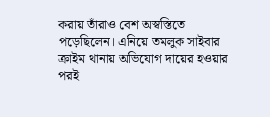করায় তাঁরাও বেশ অস্বস্তিতে পড়েছিলেন। এনিয়ে তমলুক সাইবার ক্রাইম থানায় অভিযোগ দায়ের হওয়ার পরই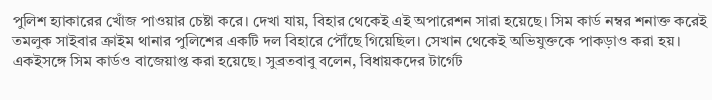পুলিশ হ্যাকারের খোঁজ পাওয়ার চেষ্টা করে। দেখা যায়, বিহার থেকেই এই অপারেশন সারা হয়েছে। সিম কার্ড নম্বর শনাক্ত করেই তমলুক সাইবার ক্রাইম থানার পুলিশের একটি দল বিহারে পৌঁছে গিয়েছিল। সেখান থেকেই অভিযুক্তকে পাকড়াও করা হয়। একইসঙ্গে সিম কার্ডও বাজেয়াপ্ত করা হয়েছে। সুব্রতবাবু বলেন, বিধায়কদের টার্গেট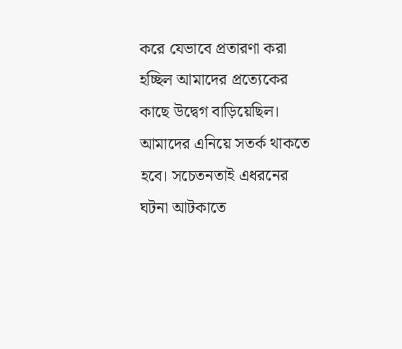করে যেভাবে প্রতারণা করা হচ্ছিল আমাদের প্রত্যেকের কাছে উদ্বেগ বাড়িয়েছিল। আমাদের এনিয়ে সতর্ক থাকতে হবে। সচেতনতাই এধরনের ঘটনা আটকাতে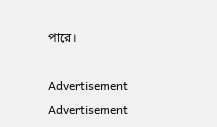পারে।

Advertisement
Advertisement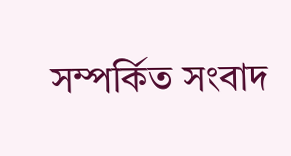সম্পর্কিত সংবাদ